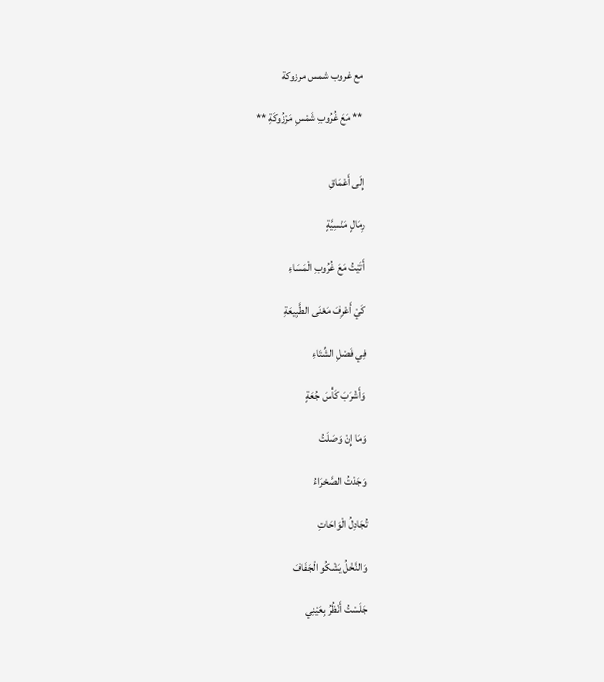مع غروب شمس مرزوكة

 ** مَعَ غُرُوبِ شَمْسِ مَرْزُوكَةِ **


إِلَى أَعْمَاقِ

رِمَالٍ مَنْسِيَّةٍ

أَتَيْتُ مَعَ غُرُوبِ الْمَسَاءِ

كَيْ أَعْرِفَ مَعْنَى الطَّبِيعَةِ

فِي فَصْلِ الشِّتَاءِ

وَأَشْرَبَ كَأْسَ جُعَةٍ

وَمَا إِنْ وَصَلَتُ

وَجَدْتُ الصَّحْرَاءُ

تُجَادِلُ الْوَاحَاتِ

وَالنَّخْلُ يَشْكُو الْجَفَافَ

جَلَسْتُ أَنْظُرُ بِعَيْنِي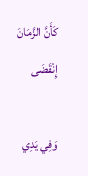كَأَنَّ الزَّمَانَ إِنْقَضَى

وَفِي يَدِي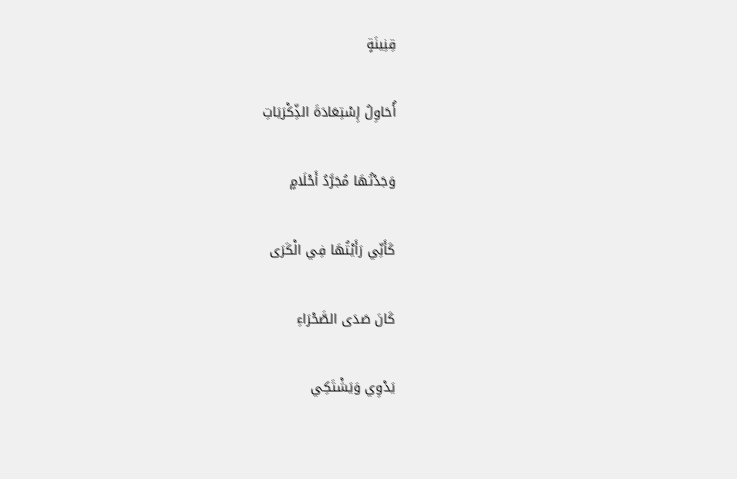قِنِينَةٍ

أُحَاوِلُ إِسْتِعَادَةَ الذِّكْرَيَاتِ

وَجَدْتُهَا مُجَرَّدُ أَحْلَامٍ

كَأَنِّي رَأَيْتُهَا فِي الْكَرَى

كَانَ صَدَى الصَّحْرَاءِ

يَدْوِي وَيَشْتَكِي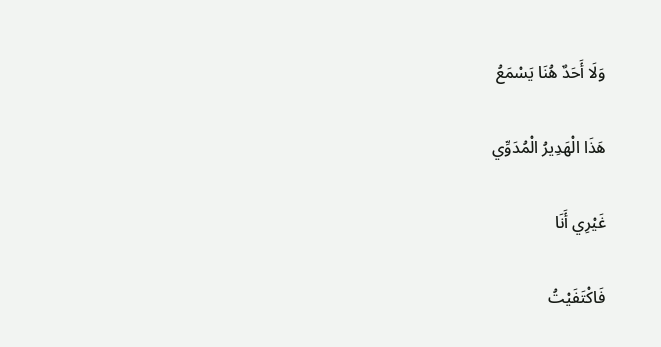وَلَا أَحَدٌ هُنَا يَسْمَعُ

هَذَا الْهَدِيرُ الْمُدَوِّي

غَيْرِي أَنَا

فَاكْتَفَيْتُ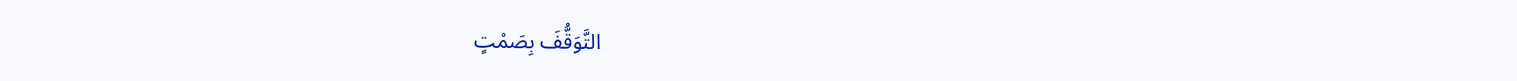التَّوَقُّفَ بِصَمْتٍ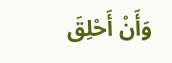وَأَنْ أَحْلِقَ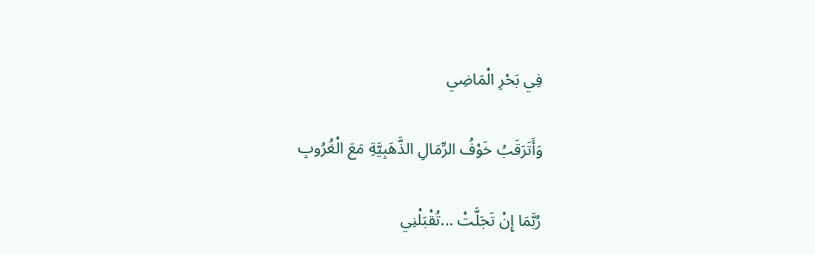فِي بَحْرِ الْمَاضِي

وَأَتَرَقَبُ خَوْفُ الرِّمَالِ الذَّهَبِيَّةِ مَعَ الْغُرُوبِ

رُبَّمَا إِنْ تَجَلَّتْ ...تُقْبَلْنِي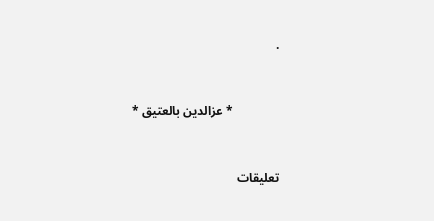.


               * عزالدين بالعتيق *


تعليقات